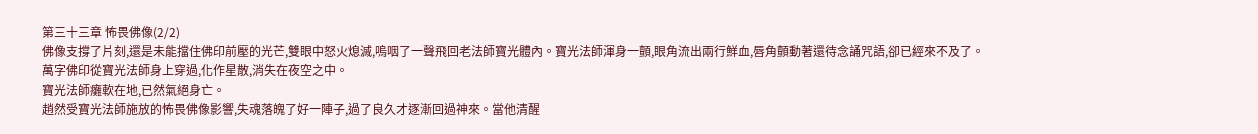第三十三章 怖畏佛像(2/2)
佛像支撐了片刻,還是未能擋住佛印前壓的光芒,雙眼中怒火熄滅,嗚咽了一聲飛回老法師寶光體內。寶光法師渾身一顫,眼角流出兩行鮮血,唇角顫動著還待念誦咒語,卻已經來不及了。
萬字佛印從寶光法師身上穿過,化作星散,消失在夜空之中。
寶光法師癱軟在地,已然氣絕身亡。
趙然受寶光法師施放的怖畏佛像影響,失魂落魄了好一陣子,過了良久才逐漸回過神來。當他清醒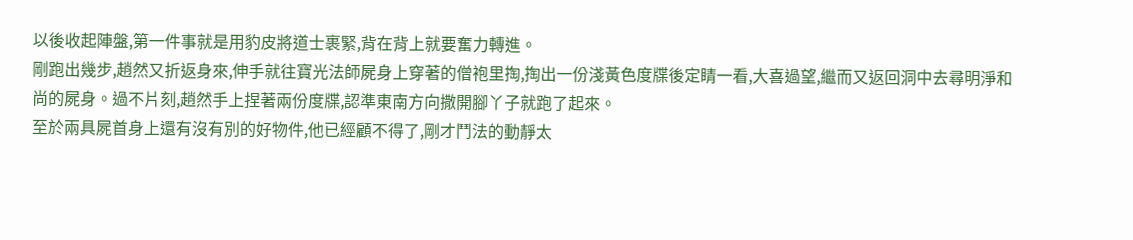以後收起陣盤,第一件事就是用豹皮將道士裹緊,背在背上就要奮力轉進。
剛跑出幾步,趙然又折返身來,伸手就往寶光法師屍身上穿著的僧袍里掏,掏出一份淺黃色度牒後定睛一看,大喜過望,繼而又返回洞中去尋明淨和尚的屍身。過不片刻,趙然手上捏著兩份度牒,認準東南方向撒開腳丫子就跑了起來。
至於兩具屍首身上還有沒有別的好物件,他已經顧不得了,剛才鬥法的動靜太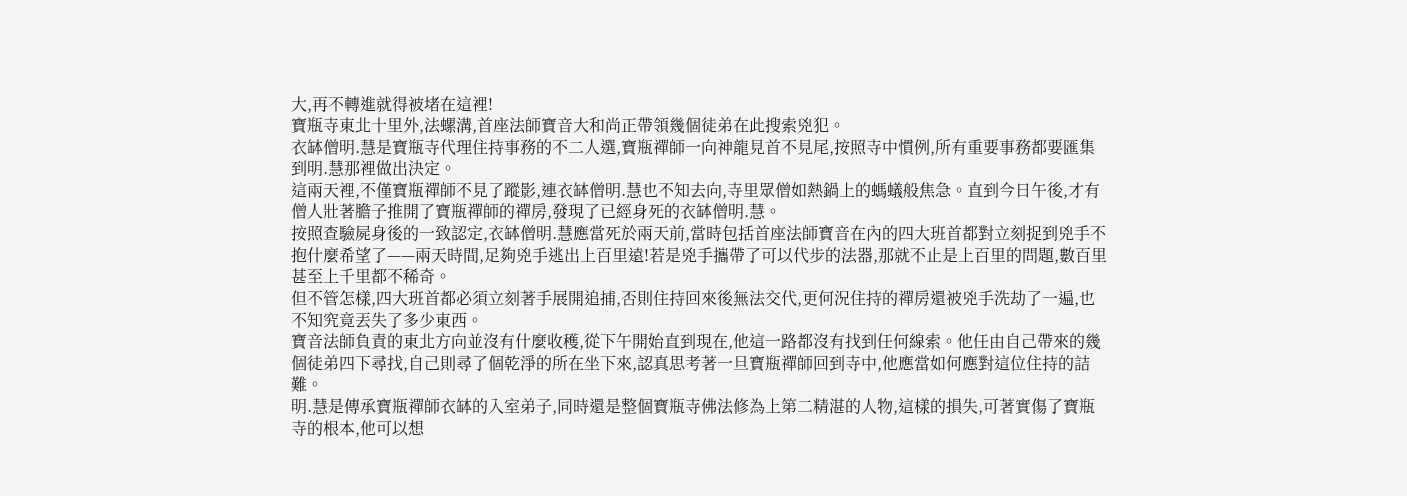大,再不轉進就得被堵在這裡!
寶瓶寺東北十里外,法螺溝,首座法師寶音大和尚正帶領幾個徒弟在此搜索兇犯。
衣缽僧明.慧是寶瓶寺代理住持事務的不二人選,寶瓶禪師一向神龍見首不見尾,按照寺中慣例,所有重要事務都要匯集到明.慧那裡做出決定。
這兩天裡,不僅寶瓶禪師不見了蹤影,連衣缽僧明.慧也不知去向,寺里眾僧如熱鍋上的螞蟻般焦急。直到今日午後,才有僧人壯著膽子推開了寶瓶禪師的禪房,發現了已經身死的衣缽僧明.慧。
按照查驗屍身後的一致認定,衣缽僧明.慧應當死於兩天前,當時包括首座法師寶音在內的四大班首都對立刻捉到兇手不抱什麼希望了——兩天時間,足夠兇手逃出上百里遠!若是兇手攜帶了可以代步的法器,那就不止是上百里的問題,數百里甚至上千里都不稀奇。
但不管怎樣,四大班首都必須立刻著手展開追捕,否則住持回來後無法交代,更何況住持的禪房還被兇手洗劫了一遍,也不知究竟丟失了多少東西。
寶音法師負責的東北方向並沒有什麼收穫,從下午開始直到現在,他這一路都沒有找到任何線索。他任由自己帶來的幾個徒弟四下尋找,自己則尋了個乾淨的所在坐下來,認真思考著一旦寶瓶禪師回到寺中,他應當如何應對這位住持的詰難。
明.慧是傳承寶瓶禪師衣缽的入室弟子,同時還是整個寶瓶寺佛法修為上第二精湛的人物,這樣的損失,可著實傷了寶瓶寺的根本,他可以想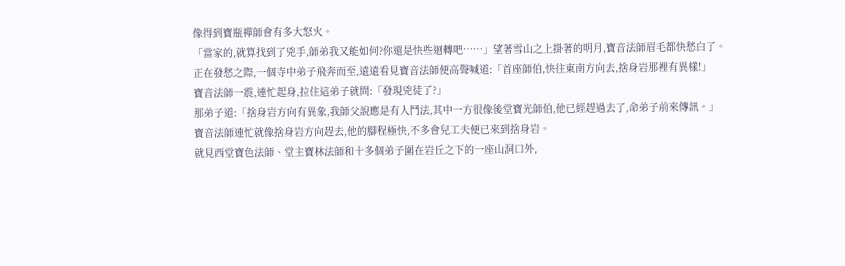像得到寶瓶禪師會有多大怒火。
「當家的,就算找到了兇手,師弟我又能如何?你還是快些迴轉吧……」望著雪山之上掛著的明月,寶音法師眉毛都快愁白了。
正在發愁之際,一個寺中弟子飛奔而至,遠遠看見寶音法師便高聲喊道:「首座師伯,快往東南方向去,捨身岩那裡有異樣!」
寶音法師一震,連忙起身,拉住這弟子就問:「發現兇徒了?」
那弟子道:「捨身岩方向有異象,我師父說應是有人鬥法,其中一方很像後堂寶光師伯,他已經趕過去了,命弟子前來傳訊。」
寶音法師連忙就像捨身岩方向趕去,他的腳程極快,不多會兒工夫便已來到捨身岩。
就見西堂寶色法師、堂主寶林法師和十多個弟子圍在岩丘之下的一座山洞口外,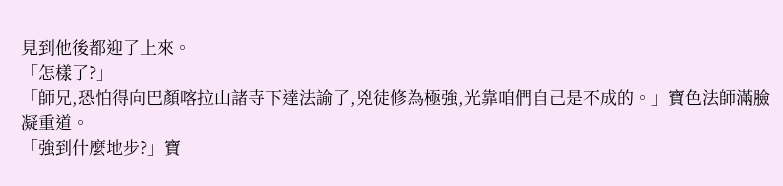見到他後都迎了上來。
「怎樣了?」
「師兄,恐怕得向巴顏喀拉山諸寺下達法諭了,兇徒修為極強,光靠咱們自己是不成的。」寶色法師滿臉凝重道。
「強到什麼地步?」寶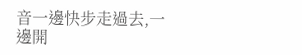音一邊快步走過去,一邊開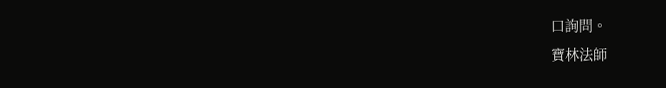口詢問。
寶林法師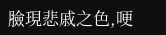臉現悲戚之色,哽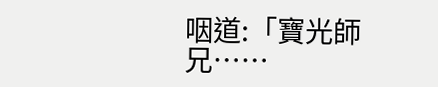咽道:「寶光師兄……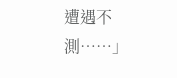遭遇不測……」